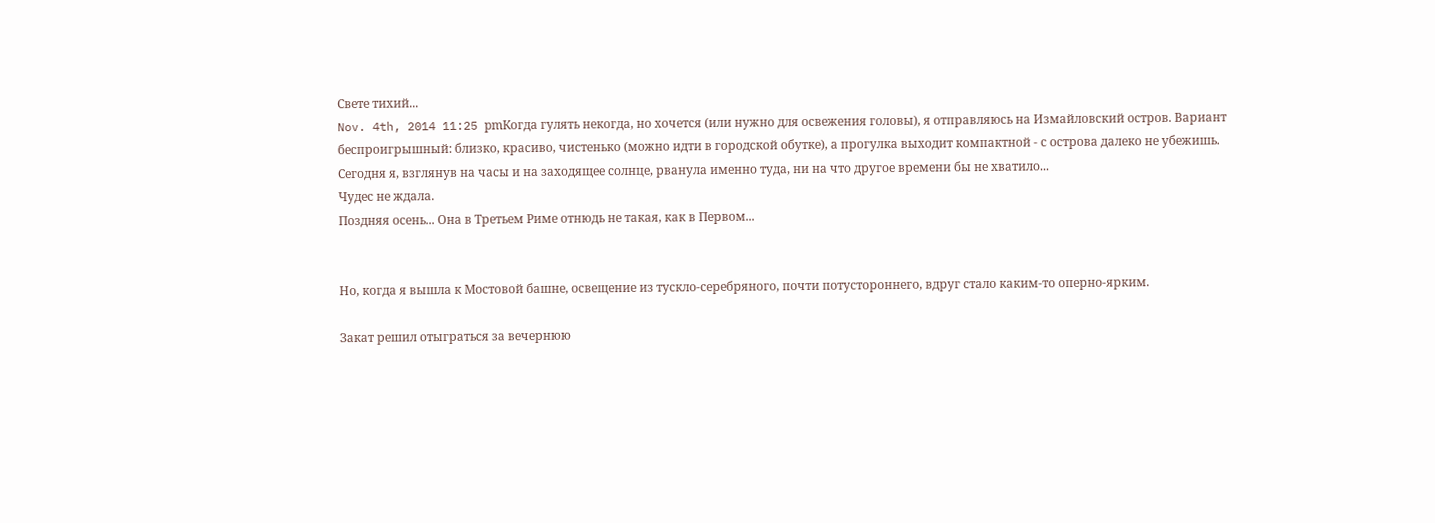Свете тихий...
Nov. 4th, 2014 11:25 pmКогда гулять некогда, но хочется (или нужно для освежения головы), я отправляюсь на Измайловский остров. Вариант беспроигрышный: близко, красиво, чистенько (можно идти в городской обутке), а прогулка выходит компактной - с острова далеко не убежишь.
Сегодня я, взглянув на часы и на заходящее солнце, рванула именно туда, ни на что другое времени бы не хватило...
Чудес не ждала.
Поздняя осень... Она в Третьем Риме отнюдь не такая, как в Первом...


Но, когда я вышла к Мостовой башне, освещение из тускло-серебряного, почти потустороннего, вдруг стало каким-то оперно-ярким.

Закат решил отыграться за вечернюю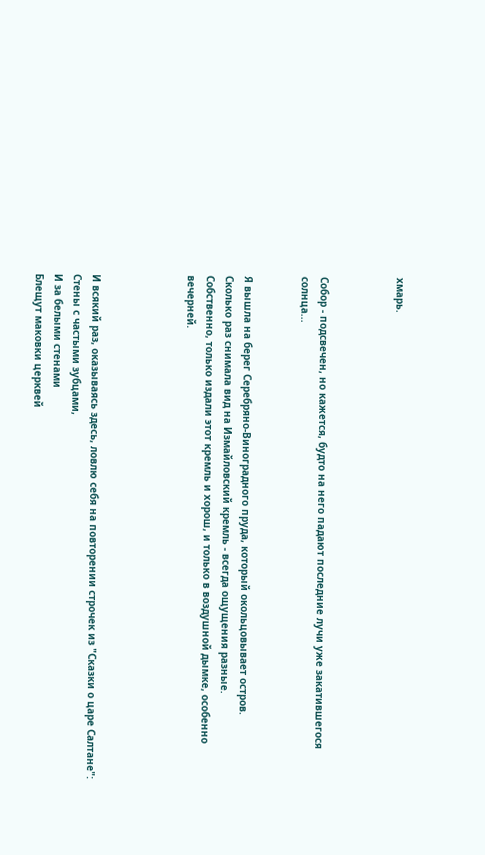хмарь.



Собор - подсвечен, но кажется, будто на него падают последние лучи уже закатившегося солнца...


Я вышла на берег Серебряно-Виноградного пруда, который окольцовывает остров.
Сколько раз снимала вид на Измайловский кремль - всегда ощущения разные.
Собственно, только издали этот кремль и хорош, и только в воздушной дымке, особенно вечерней.




И всякий раз, оказываясь здесь, ловлю себя на повторении строчек из "Сказки о царе Салтане":
Стены с частыми зубцами,
И за белыми стенами
Блещут маковки церквей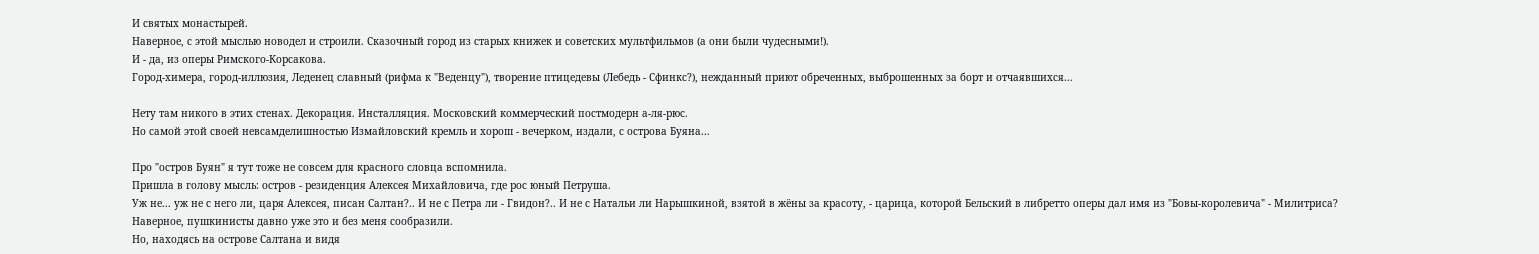И святых монастырей.
Наверное, с этой мыслью новодел и строили. Сказочный город из старых книжек и советских мультфильмов (а они были чудесными!).
И - да, из оперы Римского-Корсакова.
Город-химера, город-иллюзия, Леденец славный (рифма к "Веденцу"), творение птицедевы (Лебедь - Сфинкс?), нежданный приют обреченных, выброшенных за борт и отчаявшихся...

Нету там никого в этих стенах. Декорация. Инсталляция. Московский коммерческий постмодерн а-ля-рюс.
Но самой этой своей невсамделишностью Измайловский кремль и хорош - вечерком, издали, с острова Буяна...

Про "остров Буян" я тут тоже не совсем для красного словца вспомнила.
Пришла в голову мысль: остров - резиденция Алексея Михайловича, где рос юный Петруша.
Уж не... уж не с него ли, царя Алексея, писан Салтан?.. И не с Петра ли - Гвидон?.. И не с Натальи ли Нарышкиной, взятой в жёны за красоту, - царица, которой Бельский в либретто оперы дал имя из "Бовы-королевича" - Милитриса?
Наверное, пушкинисты давно уже это и без меня сообразили.
Но, находясь на острове Салтана и видя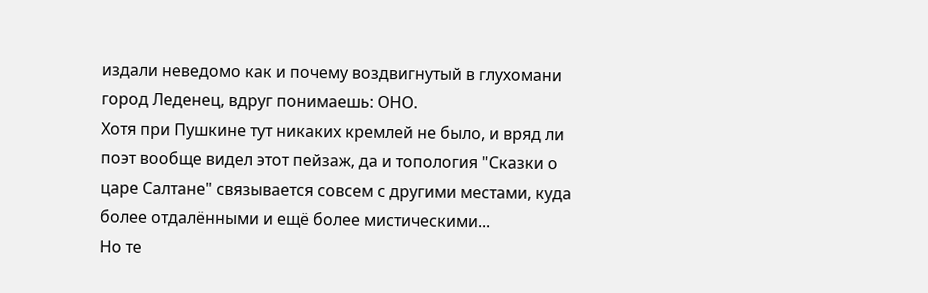издали неведомо как и почему воздвигнутый в глухомани город Леденец, вдруг понимаешь: ОНО.
Хотя при Пушкине тут никаких кремлей не было, и вряд ли поэт вообще видел этот пейзаж, да и топология "Сказки о царе Салтане" связывается совсем с другими местами, куда более отдалёнными и ещё более мистическими...
Но те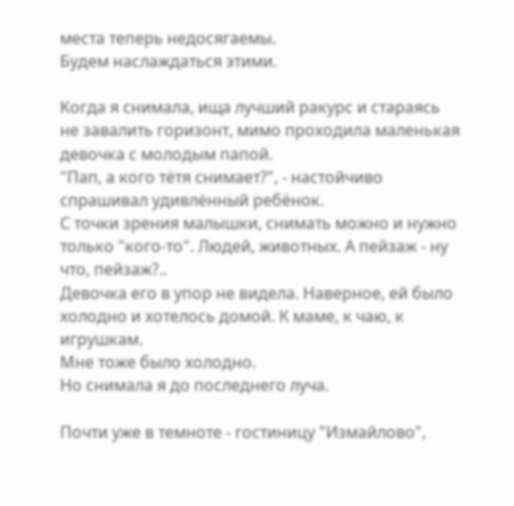места теперь недосягаемы.
Будем наслаждаться этими.

Когда я снимала, ища лучший ракурс и стараясь не завалить горизонт, мимо проходила маленькая девочка с молодым папой.
"Пап, а кого тётя снимает?", - настойчиво спрашивал удивлённый ребёнок.
С точки зрения малышки, снимать можно и нужно только "кого-то". Людей, животных. А пейзаж - ну что, пейзаж?..
Девочка его в упор не видела. Наверное, ей было холодно и хотелось домой. К маме, к чаю, к игрушкам.
Мне тоже было холодно.
Но снимала я до последнего луча.

Почти уже в темноте - гостиницу "Измайлово",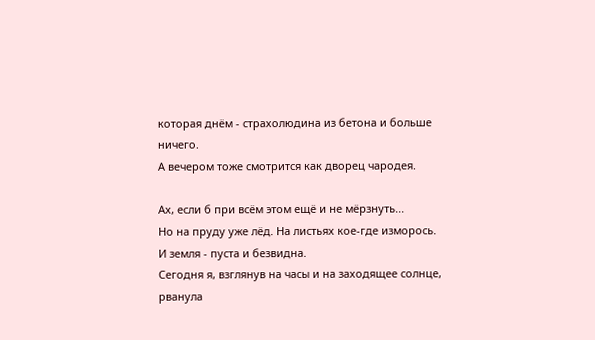которая днём - страхолюдина из бетона и больше ничего.
А вечером тоже смотрится как дворец чародея.

Ах, если б при всём этом ещё и не мёрзнуть...
Но на пруду уже лёд. На листьях кое-где изморось.
И земля - пуста и безвидна.
Сегодня я, взглянув на часы и на заходящее солнце, рванула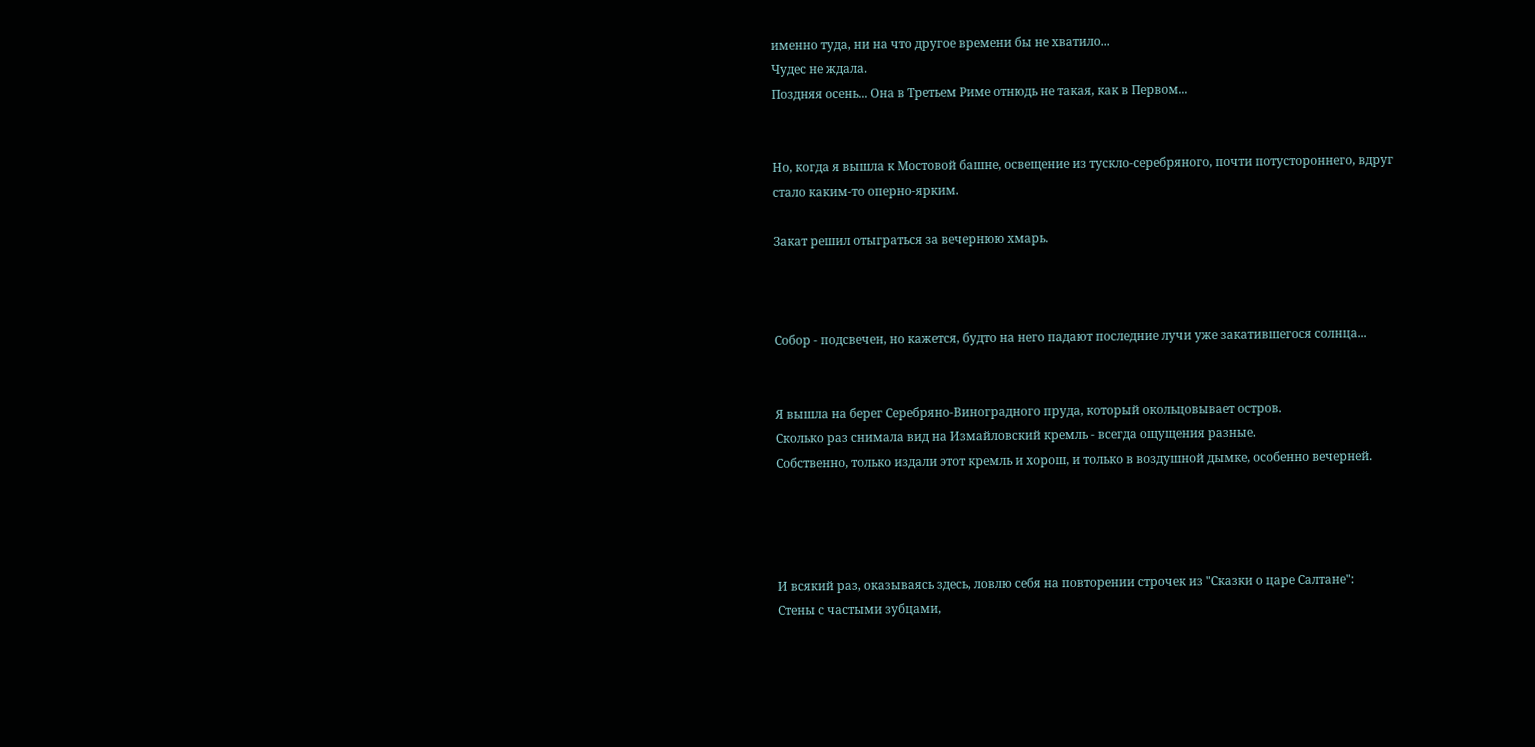именно туда, ни на что другое времени бы не хватило...
Чудес не ждала.
Поздняя осень... Она в Третьем Риме отнюдь не такая, как в Первом...


Но, когда я вышла к Мостовой башне, освещение из тускло-серебряного, почти потустороннего, вдруг стало каким-то оперно-ярким.

Закат решил отыграться за вечернюю хмарь.



Собор - подсвечен, но кажется, будто на него падают последние лучи уже закатившегося солнца...


Я вышла на берег Серебряно-Виноградного пруда, который окольцовывает остров.
Сколько раз снимала вид на Измайловский кремль - всегда ощущения разные.
Собственно, только издали этот кремль и хорош, и только в воздушной дымке, особенно вечерней.




И всякий раз, оказываясь здесь, ловлю себя на повторении строчек из "Сказки о царе Салтане":
Стены с частыми зубцами,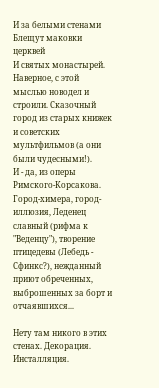И за белыми стенами
Блещут маковки церквей
И святых монастырей.
Наверное, с этой мыслью новодел и строили. Сказочный город из старых книжек и советских мультфильмов (а они были чудесными!).
И - да, из оперы Римского-Корсакова.
Город-химера, город-иллюзия, Леденец славный (рифма к "Веденцу"), творение птицедевы (Лебедь - Сфинкс?), нежданный приют обреченных, выброшенных за борт и отчаявшихся...

Нету там никого в этих стенах. Декорация. Инсталляция.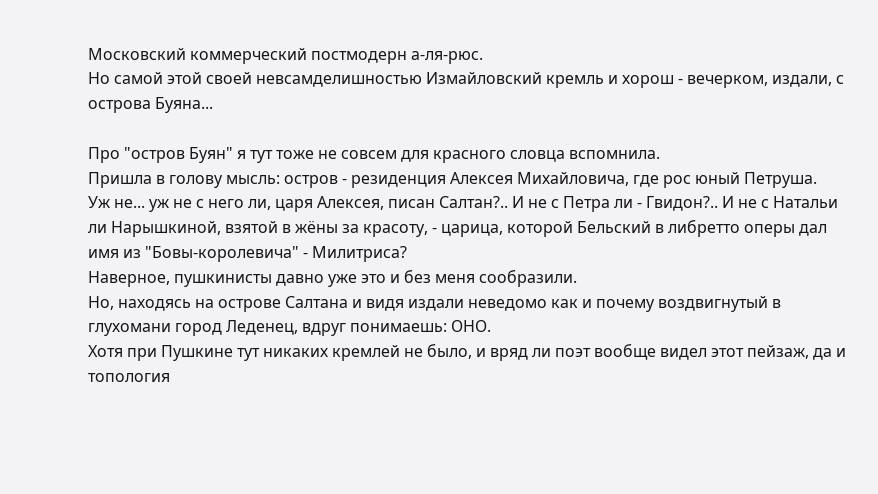Московский коммерческий постмодерн а-ля-рюс.
Но самой этой своей невсамделишностью Измайловский кремль и хорош - вечерком, издали, с острова Буяна...

Про "остров Буян" я тут тоже не совсем для красного словца вспомнила.
Пришла в голову мысль: остров - резиденция Алексея Михайловича, где рос юный Петруша.
Уж не... уж не с него ли, царя Алексея, писан Салтан?.. И не с Петра ли - Гвидон?.. И не с Натальи ли Нарышкиной, взятой в жёны за красоту, - царица, которой Бельский в либретто оперы дал имя из "Бовы-королевича" - Милитриса?
Наверное, пушкинисты давно уже это и без меня сообразили.
Но, находясь на острове Салтана и видя издали неведомо как и почему воздвигнутый в глухомани город Леденец, вдруг понимаешь: ОНО.
Хотя при Пушкине тут никаких кремлей не было, и вряд ли поэт вообще видел этот пейзаж, да и топология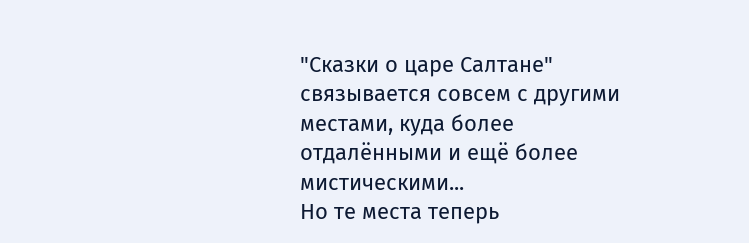"Сказки о царе Салтане" связывается совсем с другими местами, куда более отдалёнными и ещё более мистическими...
Но те места теперь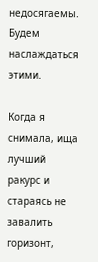недосягаемы.
Будем наслаждаться этими.

Когда я снимала, ища лучший ракурс и стараясь не завалить горизонт,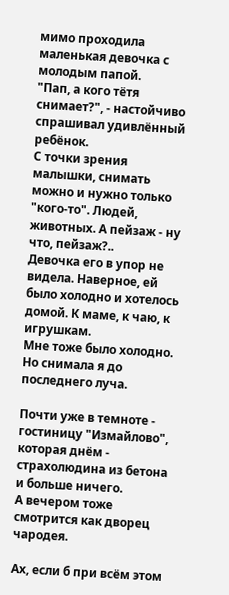мимо проходила маленькая девочка с молодым папой.
"Пап, а кого тётя снимает?", - настойчиво спрашивал удивлённый ребёнок.
С точки зрения малышки, снимать можно и нужно только "кого-то". Людей, животных. А пейзаж - ну что, пейзаж?..
Девочка его в упор не видела. Наверное, ей было холодно и хотелось домой. К маме, к чаю, к игрушкам.
Мне тоже было холодно.
Но снимала я до последнего луча.

Почти уже в темноте - гостиницу "Измайлово", которая днём - страхолюдина из бетона и больше ничего.
А вечером тоже смотрится как дворец чародея.

Ах, если б при всём этом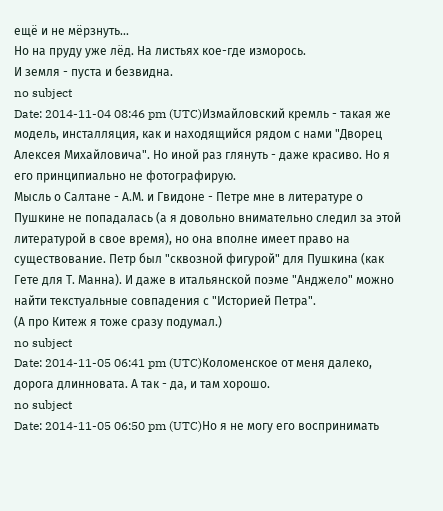ещё и не мёрзнуть...
Но на пруду уже лёд. На листьях кое-где изморось.
И земля - пуста и безвидна.
no subject
Date: 2014-11-04 08:46 pm (UTC)Измайловский кремль - такая же модель, инсталляция, как и находящийся рядом с нами "Дворец Алексея Михайловича". Но иной раз глянуть - даже красиво. Но я его принципиально не фотографирую.
Мысль о Салтане - А.М. и Гвидоне - Петре мне в литературе о Пушкине не попадалась (а я довольно внимательно следил за этой литературой в свое время), но она вполне имеет право на существование. Петр был "сквозной фигурой" для Пушкина (как Гете для Т. Манна). И даже в итальянской поэме "Анджело" можно найти текстуальные совпадения с "Историей Петра".
(А про Китеж я тоже сразу подумал.)
no subject
Date: 2014-11-05 06:41 pm (UTC)Коломенское от меня далеко, дорога длинновата. А так - да, и там хорошо.
no subject
Date: 2014-11-05 06:50 pm (UTC)Но я не могу его воспринимать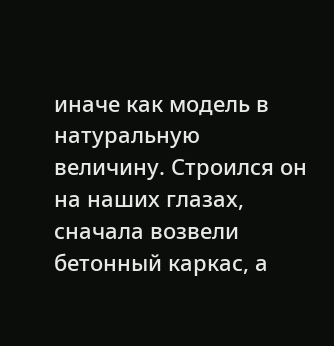иначе как модель в натуральную величину. Строился он на наших глазах, сначала возвели бетонный каркас, а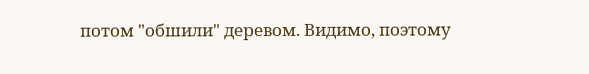потом "обшили" деревом. Видимо, поэтому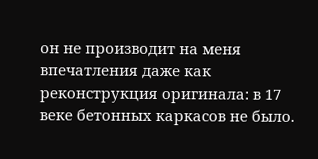он не производит на меня впечатления даже как реконструкция оригинала: в 17 веке бетонных каркасов не было.